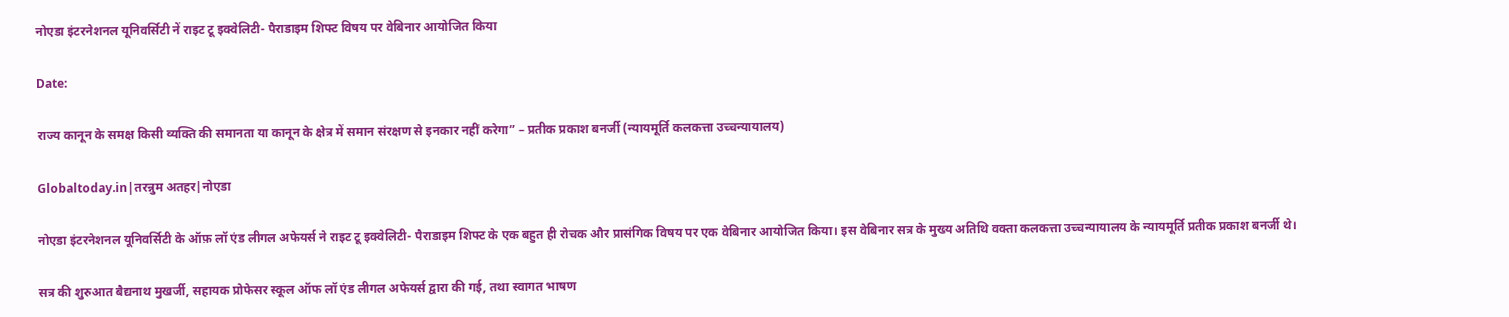नोएडा इंटरनेशनल यूनिवर्सिटी नें राइट टू इक्वेलिटी- पैराडाइम शिफ्ट विषय पर वेबिनार आयोजित किया

Date:

राज्य कानून के समक्ष किसी व्यक्ति की समानता या कानून के क्षेत्र में समान संरक्षण से इनकार नहीं करेगा” – प्रतीक प्रकाश बनर्जी (न्यायमूर्ति कलकत्ता उच्चन्यायालय)

Globaltoday.in|तरन्नुम अतहर|नोएडा

नोएडा इंटरनेशनल यूनिवर्सिटी के ऑफ़ लॉ एंड लीगल अफेयर्स ने राइट टू इक्वेलिटी- पैराडाइम शिफ्ट के एक बहुत ही रोचक और प्रासंगिक विषय पर एक वेबिनार आयोजित किया। इस वेबिनार सत्र के मुख्य अतिथि वक्ता कलकत्ता उच्चन्यायालय के न्यायमूर्ति प्रतीक प्रकाश बनर्जी थे।

सत्र की शुरुआत बैद्यनाथ मुखर्जी, सहायक प्रोफेसर स्कूल ऑफ लॉ एंड लीगल अफेयर्स द्वारा की गई, तथा स्वागत भाषण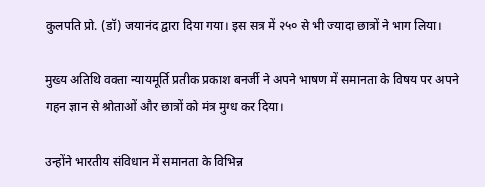कुलपति प्रो. (डॉ) जयानंद द्वारा दिया गया। इस सत्र में २५० से भी ज्यादा छात्रों ने भाग लिया।

मुख्य अतिथि वक्ता न्यायमूर्ति प्रतीक प्रकाश बनर्जी ने अपने भाषण में समानता के विषय पर अपने गहन ज्ञान से श्रोताओं और छात्रों को मंत्र मुग्ध कर दिया।

उन्होंने भारतीय संविधान में समानता के विभिन्न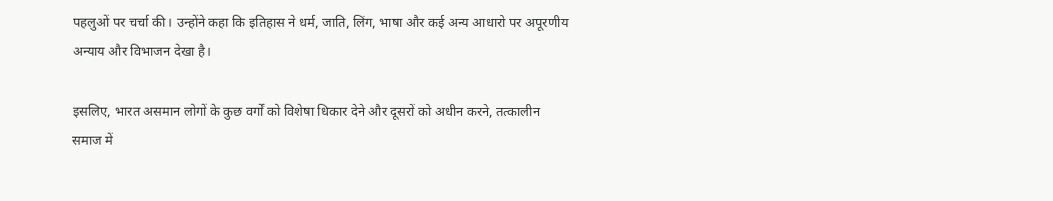पहलुओं पर चर्चा की। उन्होंने कहा कि इतिहास ने धर्म, जाति, लिंग, भाषा और कई अन्य आधारो पर अपूरणीय अन्याय और विभाजन देखा है।

इसलिए, भारत असमान लोगों के कुछ वर्गों को विशेषा धिकार देने और दूसरों को अधीन करने, तत्कालीन समाज में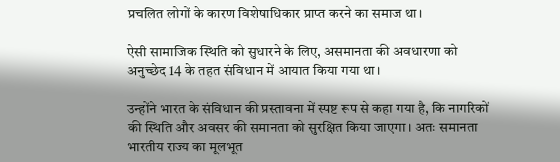प्रचलित लोगों के कारण विशेषाधिकार प्राप्त करने का समाज था।

ऐसी सामाजिक स्थिति को सुधारने के लिए, असमानता की अवधारणा को अनुच्छेद 14 के तहत संविधान में आयात किया गया था।

उन्होंने भारत के संविधान की प्रस्तावना में स्पष्ट रूप से कहा गया है, कि नागरिकों की स्थिति और अवसर की समानता को सुरक्षित किया जाएगा। अतः समानता भारतीय राज्य का मूलभूत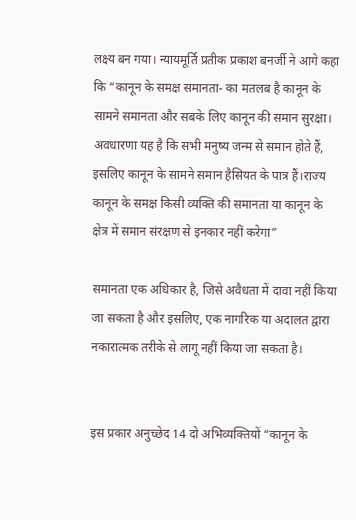लक्ष्य बन गया। न्यायमूर्ति प्रतीक प्रकाश बनर्जी ने आगे कहा कि “कानून के समक्ष समानता- का मतलब है कानून के सामने समानता और सबके लिए कानून की समान सुरक्षा। अवधारणा यह है कि सभी मनुष्य जन्म से समान होते हैं, इसलिए कानून के सामने समान हैसियत के पात्र हैं।राज्य कानून के समक्ष किसी व्यक्ति की समानता या कानून के क्षेत्र में समान संरक्षण से इनकार नहीं करेगा”

समानता एक अधिकार है, जिसे अवैधता में दावा नहीं किया जा सकता है और इसलिए, एक नागरिक या अदालत द्वारा नकारात्मक तरीके से लागू नहीं किया जा सकता है।


इस प्रकार अनुच्छेद 14 दो अभिव्यक्तियों “कानून के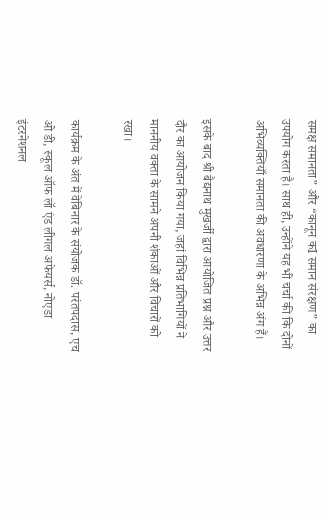समक्ष समानता” और “कानून कI समान संरक्षण” का उपयोग करता है। साथ ही, उन्होंने यह भी चर्चा की कि दोनों अभिव्यक्तियाँ समानता की अवधारणा के अभिन्न अंग हैं।

इसके बाद श्री बैद्यनाथ मुखर्जी द्वारा आयोजित प्रश्न और उत्तर दौर का आयोजन किया गया, जहां विभिन्न प्रतिभागियों ने माननीय वक्ता के सामने अपनी शंकाओं और विचारों को रखा।

कार्यक्रम के अंत में वेबिनार के संयोजक डॉ. परंतपदास, एच ओ डी, स्कूल ऑफ लॉ एंड लीगल अफेयर्स, नोएडा इंटरनेशनल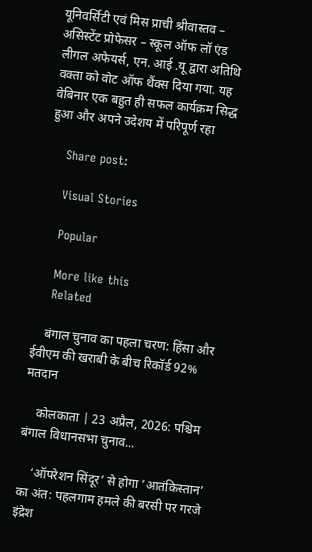यूनिवर्सिटी एवं मिस प्राची श्रीवास्तव – असिस्टेंट प्रोफेसर – स्कूल ऑफ लॉ एंड लीगल अफेयर्स, एन. आई .यू द्वारा अतिथि वक्ता को वोट ऑफ थैंक्स दिया गया. यह वेबिनार एक बहुत ही सफल कार्यक्रम सिद्ध हुआ और अपने उदेशय में परिपूर्ण रहा

    Share post:

    Visual Stories

    Popular

    More like this
    Related

    बंगाल चुनाव का पहला चरण: हिंसा और ईवीएम की खराबी के बीच रिकॉर्ड 92% मतदान

    कोलकाता | 23 अप्रैल, 2026: पश्चिम बंगाल विधानसभा चुनाव...

    ‘ऑपरेशन सिंदूर’ से होगा ‘आतंकिस्तान’ का अंत: पहलगाम हमले की बरसी पर गरजे इंद्रेश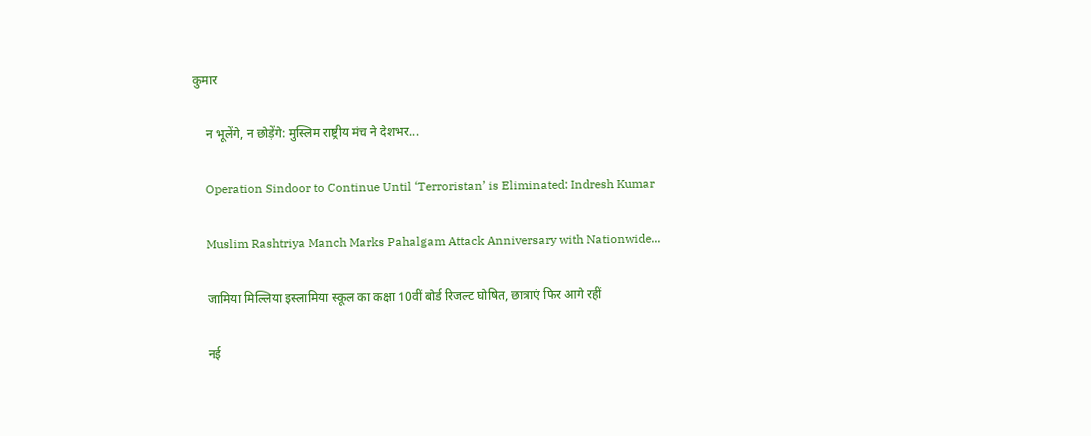कुमार

    न भूलेंगे, न छोड़ेंगे: मुस्लिम राष्ट्रीय मंच ने देशभर...

    Operation Sindoor to Continue Until ‘Terroristan’ is Eliminated: Indresh Kumar

    Muslim Rashtriya Manch Marks Pahalgam Attack Anniversary with Nationwide...

    जामिया मिल्लिया इस्लामिया स्कूल का कक्षा 10वीं बोर्ड रिजल्ट घोषित, छात्राएं फिर आगे रहीं

    नई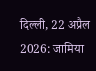दिल्ली, 22 अप्रैल 2026: जामिया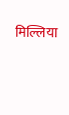मिल्लिया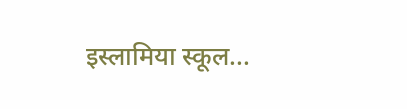इस्लामिया स्कूल...